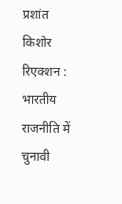प्रशांत किशोर रिएक्शन : भारतीय राजनीति में चुनावी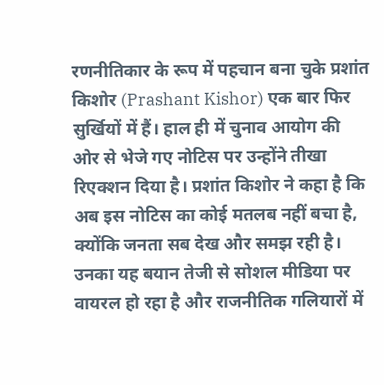रणनीतिकार के रूप में पहचान बना चुके प्रशांत किशोर (Prashant Kishor) एक बार फिर सुर्खियों में हैं। हाल ही में चुनाव आयोग की ओर से भेजे गए नोटिस पर उन्होंने तीखा रिएक्शन दिया है। प्रशांत किशोर ने कहा है कि अब इस नोटिस का कोई मतलब नहीं बचा है, क्योंकि जनता सब देख और समझ रही है। उनका यह बयान तेजी से सोशल मीडिया पर वायरल हो रहा है और राजनीतिक गलियारों में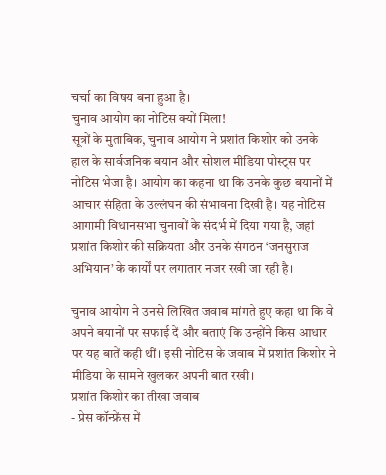चर्चा का विषय बना हुआ है।
चुनाव आयोग का नोटिस क्यों मिला!
सूत्रों के मुताबिक, चुनाव आयोग ने प्रशांत किशोर को उनके हाल के सार्वजनिक बयान और सोशल मीडिया पोस्ट्स पर नोटिस भेजा है। आयोग का कहना था कि उनके कुछ बयानों में आचार संहिता के उल्लंघन की संभावना दिखी है। यह नोटिस आगामी विधानसभा चुनावों के संदर्भ में दिया गया है, जहां प्रशांत किशोर की सक्रियता और उनके संगठन ‘जनसुराज अभियान’ के कार्यों पर लगातार नजर रखी जा रही है।

चुनाव आयोग ने उनसे लिखित जवाब मांगते हुए कहा था कि वे अपने बयानों पर सफाई दें और बताएं कि उन्होंने किस आधार पर यह बातें कही थीं। इसी नोटिस के जवाब में प्रशांत किशोर ने मीडिया के सामने खुलकर अपनी बात रखी।
प्रशांत किशोर का तीखा जवाब
- प्रेस कॉन्फ्रेंस में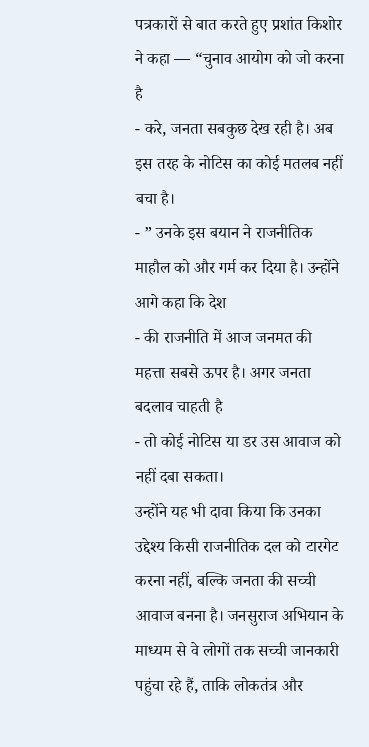पत्रकारों से बात करते हुए प्रशांत किशोर ने कहा — “चुनाव आयोग को जो करना है
- करे, जनता सबकुछ देख रही है। अब इस तरह के नोटिस का कोई मतलब नहीं बचा है।
- ” उनके इस बयान ने राजनीतिक माहौल को और गर्म कर दिया है। उन्होंने आगे कहा कि देश
- की राजनीति में आज जनमत की महत्ता सबसे ऊपर है। अगर जनता बदलाव चाहती है
- तो कोई नोटिस या डर उस आवाज को नहीं दबा सकता।
उन्होंने यह भी दावा किया कि उनका उद्देश्य किसी राजनीतिक दल को टारगेट करना नहीं, बल्कि जनता की सच्ची आवाज बनना है। जनसुराज अभियान के माध्यम से वे लोगों तक सच्ची जानकारी पहुंचा रहे हैं, ताकि लोकतंत्र और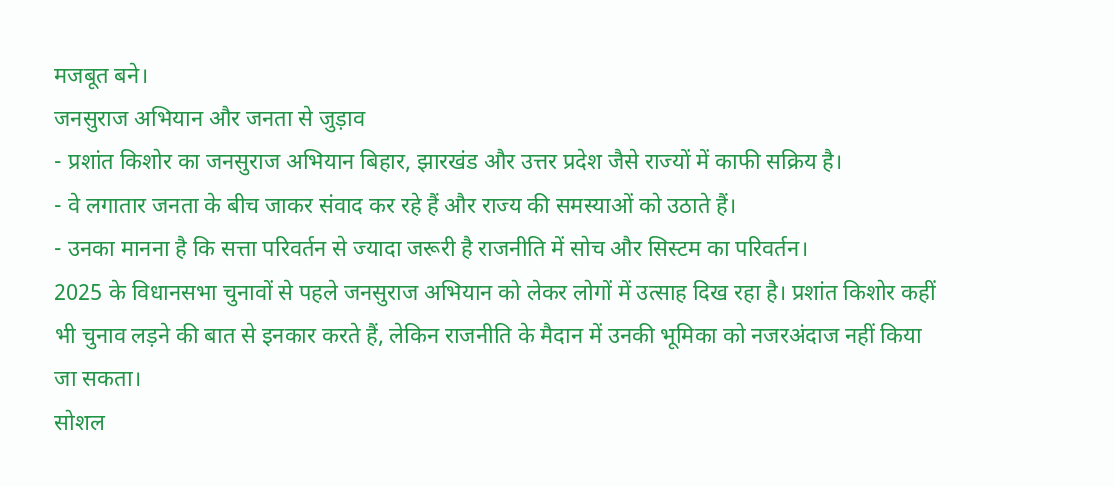मजबूत बने।
जनसुराज अभियान और जनता से जुड़ाव
- प्रशांत किशोर का जनसुराज अभियान बिहार, झारखंड और उत्तर प्रदेश जैसे राज्यों में काफी सक्रिय है।
- वे लगातार जनता के बीच जाकर संवाद कर रहे हैं और राज्य की समस्याओं को उठाते हैं।
- उनका मानना है कि सत्ता परिवर्तन से ज्यादा जरूरी है राजनीति में सोच और सिस्टम का परिवर्तन।
2025 के विधानसभा चुनावों से पहले जनसुराज अभियान को लेकर लोगों में उत्साह दिख रहा है। प्रशांत किशोर कहीं भी चुनाव लड़ने की बात से इनकार करते हैं, लेकिन राजनीति के मैदान में उनकी भूमिका को नजरअंदाज नहीं किया जा सकता।
सोशल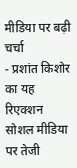मीडिया पर बढ़ी चर्चा
- प्रशांत किशोर का यह रिएक्शन सोशल मीडिया पर तेजी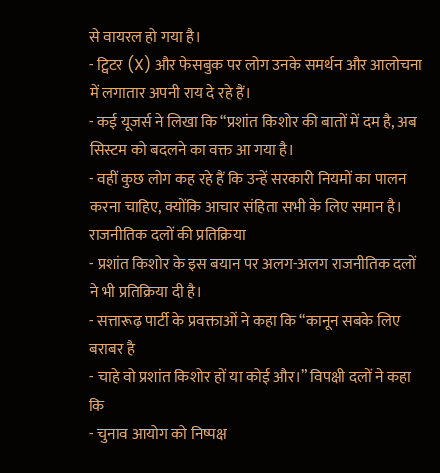से वायरल हो गया है।
- ट्विटर (X) और फेसबुक पर लोग उनके समर्थन और आलोचना में लगातार अपनी राय दे रहे हैं।
- कई यूजर्स ने लिखा कि “प्रशांत किशोर की बातों में दम है, अब सिस्टम को बदलने का वक्त आ गया है।
- वहीं कुछ लोग कह रहे हैं कि उन्हें सरकारी नियमों का पालन करना चाहिए, क्योंकि आचार संहिता सभी के लिए समान है।
राजनीतिक दलों की प्रतिक्रिया
- प्रशांत किशोर के इस बयान पर अलग-अलग राजनीतिक दलों ने भी प्रतिक्रिया दी है।
- सत्तारूढ़ पार्टी के प्रवक्ताओं ने कहा कि “कानून सबके लिए बराबर है
- चाहे वो प्रशांत किशोर हों या कोई और।” विपक्षी दलों ने कहा कि
- चुनाव आयोग को निष्पक्ष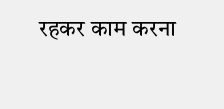रहकर काम करना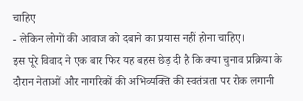चाहिए
- लेकिन लोगों की आवाज को दबाने का प्रयास नहीं होना चाहिए।
इस पूरे विवाद ने एक बार फिर यह बहस छेड़ दी है कि क्या चुनाव प्रक्रिया के दौरान नेताओं और नागरिकों की अभिव्यक्ति की स्वतंत्रता पर रोक लगानी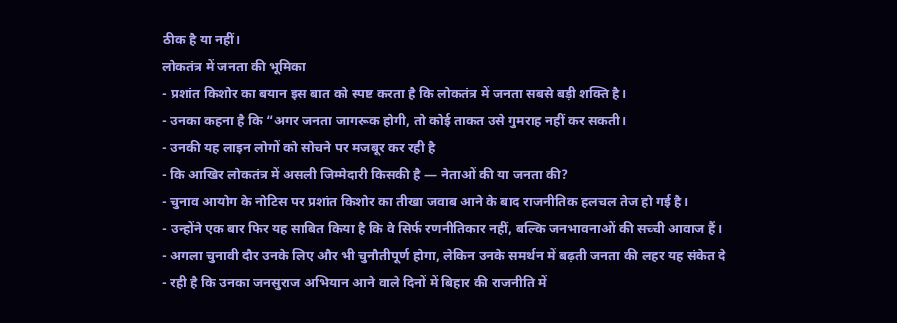ठीक है या नहीं।
लोकतंत्र में जनता की भूमिका
- प्रशांत किशोर का बयान इस बात को स्पष्ट करता है कि लोकतंत्र में जनता सबसे बड़ी शक्ति है।
- उनका कहना है कि “अगर जनता जागरूक होगी, तो कोई ताकत उसे गुमराह नहीं कर सकती।
- उनकी यह लाइन लोगों को सोचने पर मजबूर कर रही है
- कि आखिर लोकतंत्र में असली जिम्मेदारी किसकी है — नेताओं की या जनता की?
- चुनाव आयोग के नोटिस पर प्रशांत किशोर का तीखा जवाब आने के बाद राजनीतिक हलचल तेज हो गई है।
- उन्होंने एक बार फिर यह साबित किया है कि वे सिर्फ रणनीतिकार नहीं, बल्कि जनभावनाओं की सच्ची आवाज हैं।
- अगला चुनावी दौर उनके लिए और भी चुनौतीपूर्ण होगा, लेकिन उनके समर्थन में बढ़ती जनता की लहर यह संकेत दे
- रही है कि उनका जनसुराज अभियान आने वाले दिनों में बिहार की राजनीति में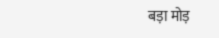बड़ा मोड़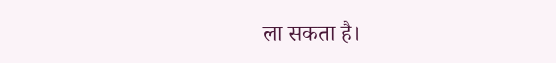ला सकता है।